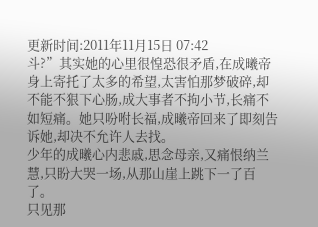更新时间:2011年11月15日 07:42
斗?”其实她的心里很惶恐很矛盾,在成曦帝身上寄托了太多的希望,太害怕那梦破碎,却不能不狠下心肠,成大事者不拘小节,长痛不如短痛。她只吩咐长福,成曦帝回来了即刻告诉她,却决不允许人去找。
少年的成曦心内悲戚,思念母亲,又痛恨纳兰慧,只盼大哭一场,从那山崖上跳下一了百了。
只见那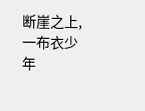断崖之上,一布衣少年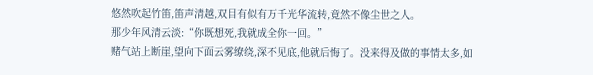悠然吹起竹笛,笛声清越,双目有似有万千光华流转,竟然不像尘世之人。
那少年风清云淡:“你既想死,我就成全你一回。”
赌气站上断崖,望向下面云雾缭绕,深不见底,他就后悔了。没来得及做的事情太多,如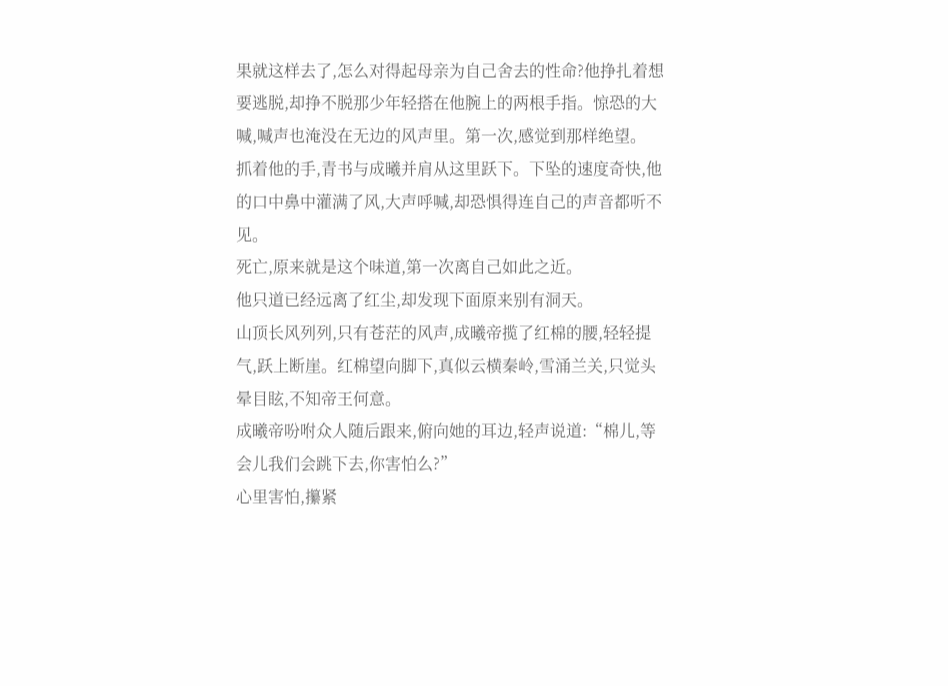果就这样去了,怎么对得起母亲为自己舍去的性命?他挣扎着想要逃脱,却挣不脱那少年轻搭在他腕上的两根手指。惊恐的大喊,喊声也淹没在无边的风声里。第一次,感觉到那样绝望。
抓着他的手,青书与成曦并肩从这里跃下。下坠的速度奇快,他的口中鼻中灌满了风,大声呼喊,却恐惧得连自己的声音都听不见。
死亡,原来就是这个味道,第一次离自己如此之近。
他只道已经远离了红尘,却发现下面原来别有洞天。
山顶长风列列,只有苍茫的风声,成曦帝揽了红棉的腰,轻轻提气,跃上断崖。红棉望向脚下,真似云横秦岭,雪涌兰关,只觉头晕目眩,不知帝王何意。
成曦帝吩咐众人随后跟来,俯向她的耳边,轻声说道:“棉儿,等会儿我们会跳下去,你害怕么?”
心里害怕,攥紧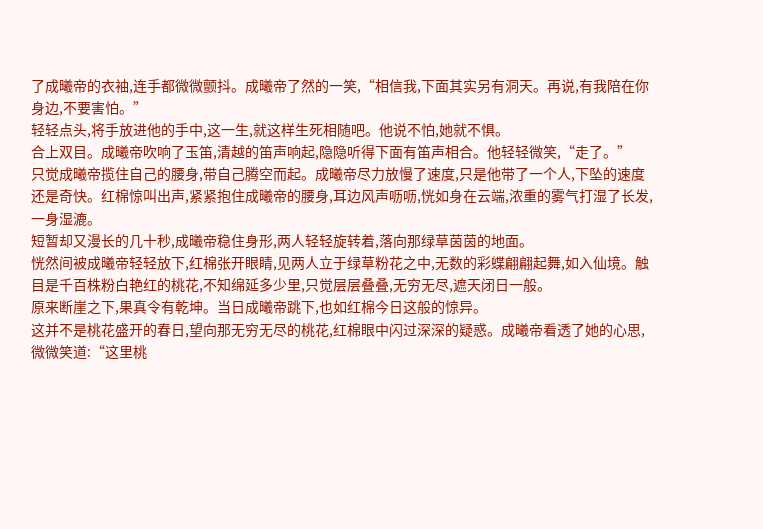了成曦帝的衣袖,连手都微微颤抖。成曦帝了然的一笑,“相信我,下面其实另有洞天。再说,有我陪在你身边,不要害怕。”
轻轻点头,将手放进他的手中,这一生,就这样生死相随吧。他说不怕,她就不惧。
合上双目。成曦帝吹响了玉笛,清越的笛声响起,隐隐听得下面有笛声相合。他轻轻微笑,“走了。”
只觉成曦帝揽住自己的腰身,带自己腾空而起。成曦帝尽力放慢了速度,只是他带了一个人,下坠的速度还是奇快。红棉惊叫出声,紧紧抱住成曦帝的腰身,耳边风声呖呖,恍如身在云端,浓重的雾气打湿了长发,一身湿漉。
短暂却又漫长的几十秒,成曦帝稳住身形,两人轻轻旋转着,落向那绿草茵茵的地面。
恍然间被成曦帝轻轻放下,红棉张开眼睛,见两人立于绿草粉花之中,无数的彩蝶翩翩起舞,如入仙境。触目是千百株粉白艳红的桃花,不知绵延多少里,只觉层层叠叠,无穷无尽,遮天闭日一般。
原来断崖之下,果真令有乾坤。当日成曦帝跳下,也如红棉今日这般的惊异。
这并不是桃花盛开的春日,望向那无穷无尽的桃花,红棉眼中闪过深深的疑惑。成曦帝看透了她的心思,微微笑道:“这里桃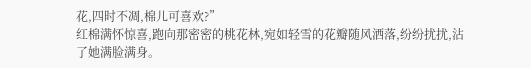花,四时不凋,棉儿可喜欢?”
红棉满怀惊喜,跑向那密密的桃花林,宛如轻雪的花瓣随风洒落,纷纷扰扰,沾了她满脸满身。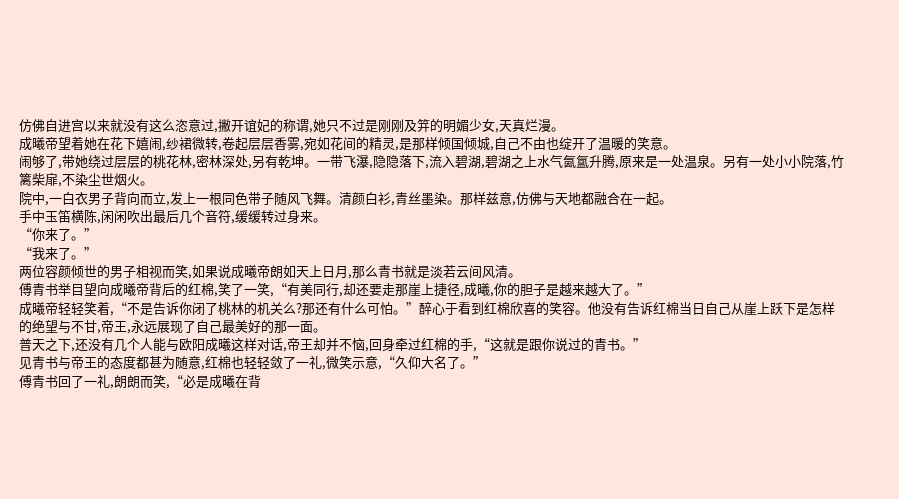仿佛自进宫以来就没有这么恣意过,撇开谊妃的称谓,她只不过是刚刚及笄的明媚少女,天真烂漫。
成曦帝望着她在花下嬉闹,纱裙微转,卷起层层香雾,宛如花间的精灵,是那样倾国倾城,自己不由也绽开了温暖的笑意。
闹够了,带她绕过层层的桃花林,密林深处,另有乾坤。一带飞瀑,隐隐落下,流入碧湖,碧湖之上水气氤氲升腾,原来是一处温泉。另有一处小小院落,竹篱柴扉,不染尘世烟火。
院中,一白衣男子背向而立,发上一根同色带子随风飞舞。清颜白衫,青丝墨染。那样兹意,仿佛与天地都融合在一起。
手中玉笛横陈,闲闲吹出最后几个音符,缓缓转过身来。
“你来了。”
“我来了。”
两位容颜倾世的男子相视而笑,如果说成曦帝朗如天上日月,那么青书就是淡若云间风清。
傅青书举目望向成曦帝背后的红棉,笑了一笑,“有美同行,却还要走那崖上捷径,成曦,你的胆子是越来越大了。”
成曦帝轻轻笑着,“不是告诉你闭了桃林的机关么?那还有什么可怕。”醉心于看到红棉欣喜的笑容。他没有告诉红棉当日自己从崖上跃下是怎样的绝望与不甘,帝王,永远展现了自己最美好的那一面。
普天之下,还没有几个人能与欧阳成曦这样对话,帝王却并不恼,回身牵过红棉的手,“这就是跟你说过的青书。”
见青书与帝王的态度都甚为随意,红棉也轻轻敛了一礼,微笑示意,“久仰大名了。”
傅青书回了一礼,朗朗而笑,“必是成曦在背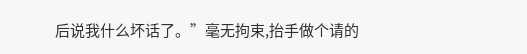后说我什么坏话了。”毫无拘束,抬手做个请的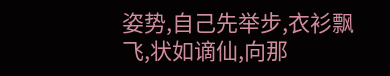姿势,自己先举步,衣衫飘飞,状如谪仙,向那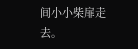间小小柴扉走去。